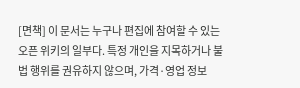[면책] 이 문서는 누구나 편집에 참여할 수 있는 오픈 위키의 일부다. 특정 개인을 지목하거나 불법 행위를 권유하지 않으며, 가격·영업 정보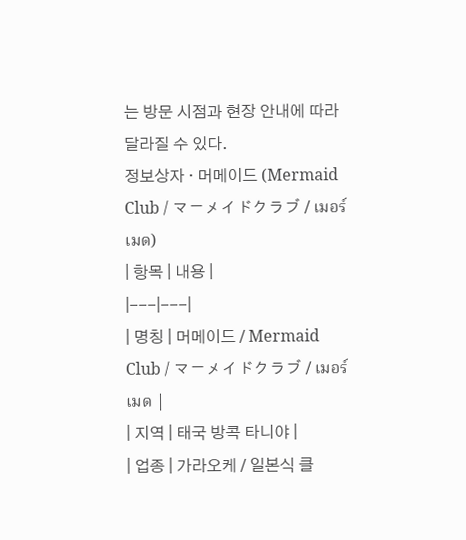는 방문 시점과 현장 안내에 따라 달라질 수 있다.
정보상자 · 머메이드 (Mermaid Club / マーメイドクラブ / เมอร์เมด)
| 항목 | 내용 |
|---|---|
| 명칭 | 머메이드 / Mermaid Club / マーメイドクラブ / เมอร์เมด |
| 지역 | 태국 방콕 타니야 |
| 업종 | 가라오케 / 일본식 클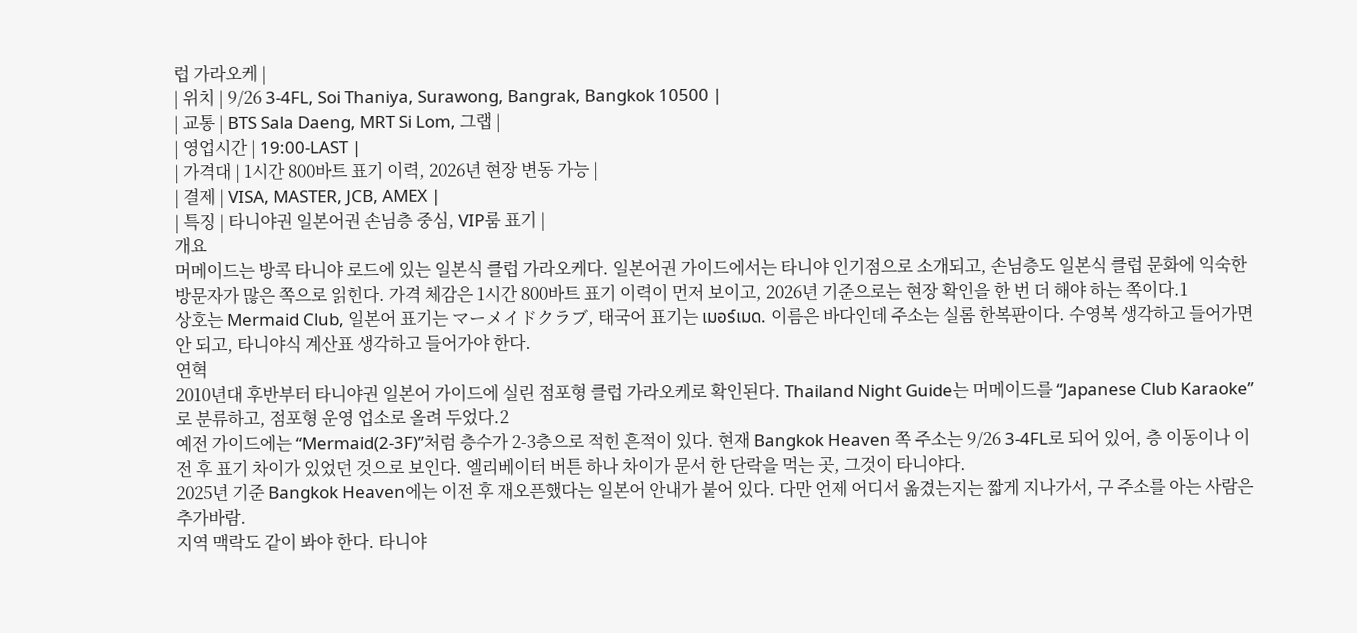럽 가라오케 |
| 위치 | 9/26 3-4FL, Soi Thaniya, Surawong, Bangrak, Bangkok 10500 |
| 교통 | BTS Sala Daeng, MRT Si Lom, 그랩 |
| 영업시간 | 19:00-LAST |
| 가격대 | 1시간 800바트 표기 이력, 2026년 현장 변동 가능 |
| 결제 | VISA, MASTER, JCB, AMEX |
| 특징 | 타니야권 일본어권 손님층 중심, VIP룸 표기 |
개요
머메이드는 방콕 타니야 로드에 있는 일본식 클럽 가라오케다. 일본어권 가이드에서는 타니야 인기점으로 소개되고, 손님층도 일본식 클럽 문화에 익숙한 방문자가 많은 쪽으로 읽힌다. 가격 체감은 1시간 800바트 표기 이력이 먼저 보이고, 2026년 기준으로는 현장 확인을 한 번 더 해야 하는 쪽이다.1
상호는 Mermaid Club, 일본어 표기는 マーメイドクラブ, 태국어 표기는 เมอร์เมด. 이름은 바다인데 주소는 실롬 한복판이다. 수영복 생각하고 들어가면 안 되고, 타니야식 계산표 생각하고 들어가야 한다.
연혁
2010년대 후반부터 타니야권 일본어 가이드에 실린 점포형 클럽 가라오케로 확인된다. Thailand Night Guide는 머메이드를 “Japanese Club Karaoke”로 분류하고, 점포형 운영 업소로 올려 두었다.2
예전 가이드에는 “Mermaid(2-3F)”처럼 층수가 2-3층으로 적힌 흔적이 있다. 현재 Bangkok Heaven 쪽 주소는 9/26 3-4FL로 되어 있어, 층 이동이나 이전 후 표기 차이가 있었던 것으로 보인다. 엘리베이터 버튼 하나 차이가 문서 한 단락을 먹는 곳, 그것이 타니야다.
2025년 기준 Bangkok Heaven에는 이전 후 재오픈했다는 일본어 안내가 붙어 있다. 다만 언제 어디서 옮겼는지는 짧게 지나가서, 구 주소를 아는 사람은 추가바람.
지역 맥락도 같이 봐야 한다. 타니야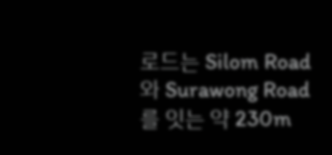로드는 Silom Road와 Surawong Road를 잇는 약 230m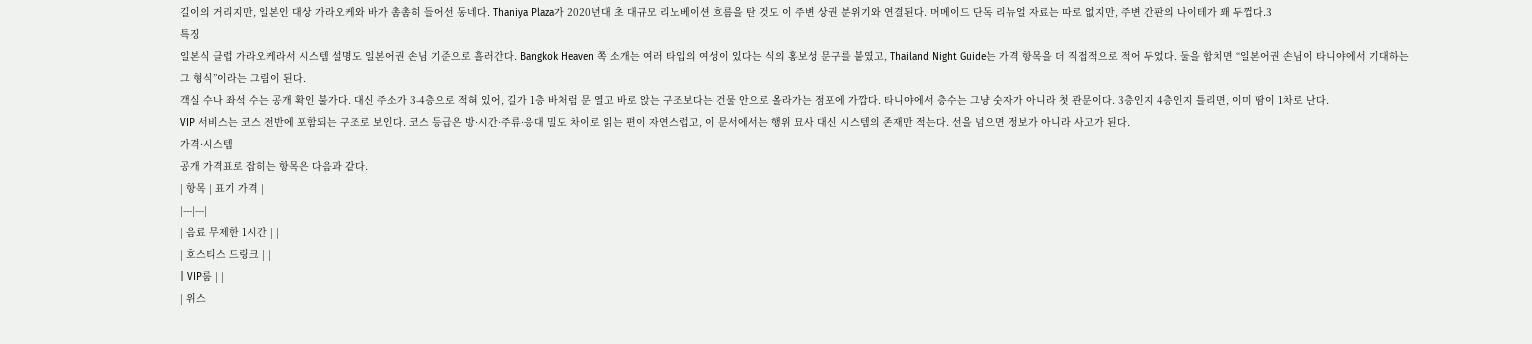길이의 거리지만, 일본인 대상 가라오케와 바가 촘촘히 들어선 동네다. Thaniya Plaza가 2020년대 초 대규모 리노베이션 흐름을 탄 것도 이 주변 상권 분위기와 연결된다. 머메이드 단독 리뉴얼 자료는 따로 없지만, 주변 간판의 나이테가 꽤 두껍다.3
특징
일본식 클럽 가라오케라서 시스템 설명도 일본어권 손님 기준으로 흘러간다. Bangkok Heaven 쪽 소개는 여러 타입의 여성이 있다는 식의 홍보성 문구를 붙였고, Thailand Night Guide는 가격 항목을 더 직접적으로 적어 두었다. 둘을 합치면 “일본어권 손님이 타니야에서 기대하는 그 형식”이라는 그림이 된다.
객실 수나 좌석 수는 공개 확인 불가다. 대신 주소가 3-4층으로 적혀 있어, 길가 1층 바처럼 문 열고 바로 앉는 구조보다는 건물 안으로 올라가는 점포에 가깝다. 타니야에서 층수는 그냥 숫자가 아니라 첫 관문이다. 3층인지 4층인지 틀리면, 이미 땀이 1차로 난다.
VIP 서비스는 코스 전반에 포함되는 구조로 보인다. 코스 등급은 방·시간·주류·응대 밀도 차이로 읽는 편이 자연스럽고, 이 문서에서는 행위 묘사 대신 시스템의 존재만 적는다. 선을 넘으면 정보가 아니라 사고가 된다.
가격·시스템
공개 가격표로 잡히는 항목은 다음과 같다.
| 항목 | 표기 가격 |
|---|---|
| 음료 무제한 1시간 | |
| 호스티스 드링크 | |
| VIP룸 | |
| 위스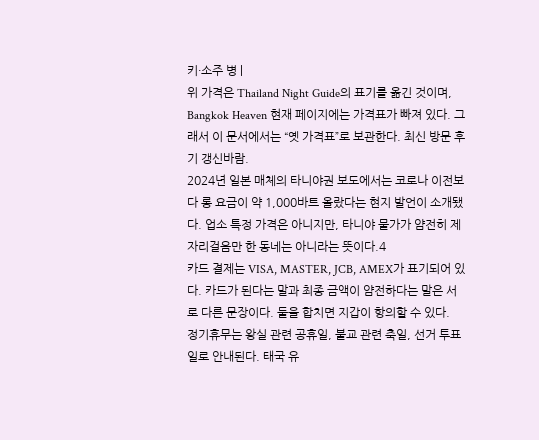키·소주 병 |
위 가격은 Thailand Night Guide의 표기를 옮긴 것이며, Bangkok Heaven 현재 페이지에는 가격표가 빠져 있다. 그래서 이 문서에서는 “옛 가격표”로 보관한다. 최신 방문 후기 갱신바람.
2024년 일본 매체의 타니야권 보도에서는 코로나 이전보다 롱 요금이 약 1,000바트 올랐다는 현지 발언이 소개됐다. 업소 특정 가격은 아니지만, 타니야 물가가 얌전히 제자리걸음만 한 동네는 아니라는 뜻이다.4
카드 결제는 VISA, MASTER, JCB, AMEX가 표기되어 있다. 카드가 된다는 말과 최종 금액이 얌전하다는 말은 서로 다른 문장이다. 둘을 합치면 지갑이 항의할 수 있다.
정기휴무는 왕실 관련 공휴일, 불교 관련 축일, 선거 투표일로 안내된다. 태국 유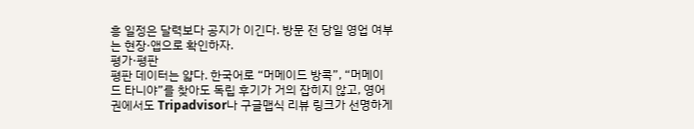흥 일정은 달력보다 공지가 이긴다. 방문 전 당일 영업 여부는 현장·앱으로 확인하자.
평가·평판
평판 데이터는 얇다. 한국어로 “머메이드 방콕”, “머메이드 타니야”를 찾아도 독립 후기가 거의 잡히지 않고, 영어권에서도 Tripadvisor나 구글맵식 리뷰 링크가 선명하게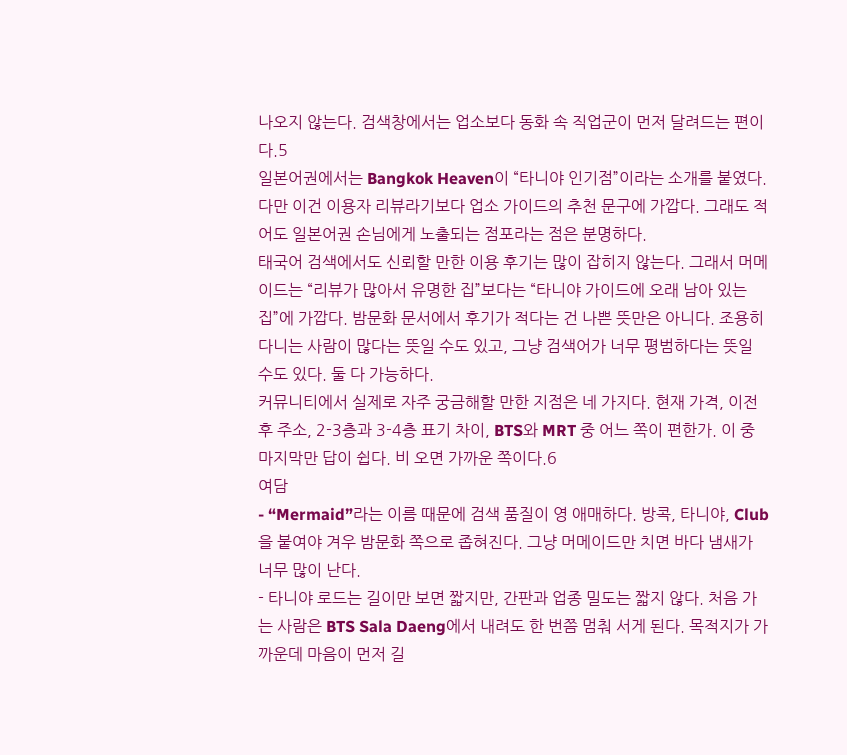나오지 않는다. 검색창에서는 업소보다 동화 속 직업군이 먼저 달려드는 편이다.5
일본어권에서는 Bangkok Heaven이 “타니야 인기점”이라는 소개를 붙였다. 다만 이건 이용자 리뷰라기보다 업소 가이드의 추천 문구에 가깝다. 그래도 적어도 일본어권 손님에게 노출되는 점포라는 점은 분명하다.
태국어 검색에서도 신뢰할 만한 이용 후기는 많이 잡히지 않는다. 그래서 머메이드는 “리뷰가 많아서 유명한 집”보다는 “타니야 가이드에 오래 남아 있는 집”에 가깝다. 밤문화 문서에서 후기가 적다는 건 나쁜 뜻만은 아니다. 조용히 다니는 사람이 많다는 뜻일 수도 있고, 그냥 검색어가 너무 평범하다는 뜻일 수도 있다. 둘 다 가능하다.
커뮤니티에서 실제로 자주 궁금해할 만한 지점은 네 가지다. 현재 가격, 이전 후 주소, 2-3층과 3-4층 표기 차이, BTS와 MRT 중 어느 쪽이 편한가. 이 중 마지막만 답이 쉽다. 비 오면 가까운 쪽이다.6
여담
- “Mermaid”라는 이름 때문에 검색 품질이 영 애매하다. 방콕, 타니야, Club을 붙여야 겨우 밤문화 쪽으로 좁혀진다. 그냥 머메이드만 치면 바다 냄새가 너무 많이 난다.
- 타니야 로드는 길이만 보면 짧지만, 간판과 업종 밀도는 짧지 않다. 처음 가는 사람은 BTS Sala Daeng에서 내려도 한 번쯤 멈춰 서게 된다. 목적지가 가까운데 마음이 먼저 길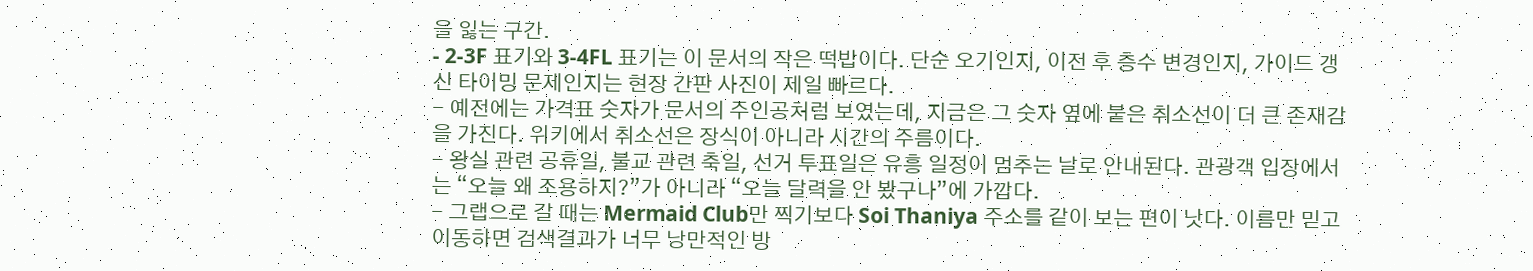을 잃는 구간.
- 2-3F 표기와 3-4FL 표기는 이 문서의 작은 떡밥이다. 단순 오기인지, 이전 후 층수 변경인지, 가이드 갱신 타이밍 문제인지는 현장 간판 사진이 제일 빠르다.
- 예전에는 가격표 숫자가 문서의 주인공처럼 보였는데, 지금은 그 숫자 옆에 붙은 취소선이 더 큰 존재감을 가진다. 위키에서 취소선은 장식이 아니라 시간의 주름이다.
- 왕실 관련 공휴일, 불교 관련 축일, 선거 투표일은 유흥 일정이 멈추는 날로 안내된다. 관광객 입장에서는 “오늘 왜 조용하지?”가 아니라 “오늘 달력을 안 봤구나”에 가깝다.
- 그랩으로 갈 때는 Mermaid Club만 찍기보다 Soi Thaniya 주소를 같이 보는 편이 낫다. 이름만 믿고 이동하면 검색결과가 너무 낭만적인 방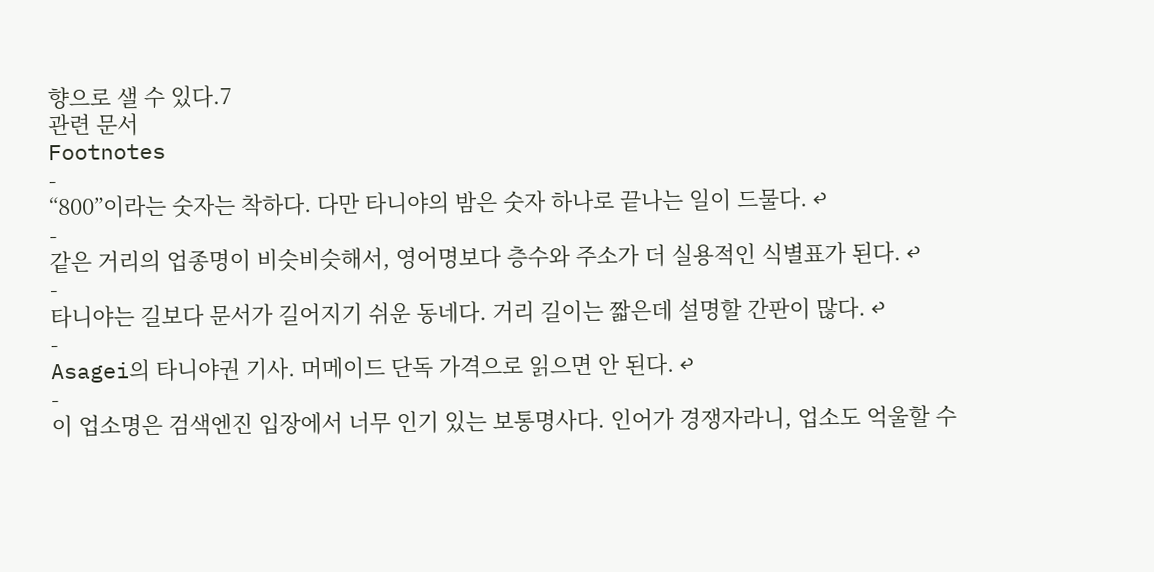향으로 샐 수 있다.7
관련 문서
Footnotes
-
“800”이라는 숫자는 착하다. 다만 타니야의 밤은 숫자 하나로 끝나는 일이 드물다. ↩
-
같은 거리의 업종명이 비슷비슷해서, 영어명보다 층수와 주소가 더 실용적인 식별표가 된다. ↩
-
타니야는 길보다 문서가 길어지기 쉬운 동네다. 거리 길이는 짧은데 설명할 간판이 많다. ↩
-
Asagei의 타니야권 기사. 머메이드 단독 가격으로 읽으면 안 된다. ↩
-
이 업소명은 검색엔진 입장에서 너무 인기 있는 보통명사다. 인어가 경쟁자라니, 업소도 억울할 수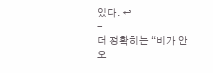있다. ↩
-
더 정확히는 “비가 안 오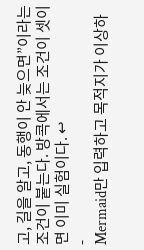고, 길을 알고, 동행이 안 늦으면”이라는 조건이 붙는다. 방콕에서는 조건이 셋이면 이미 실험이다. ↩
-
Mermaid만 입력하고 목적지가 이상하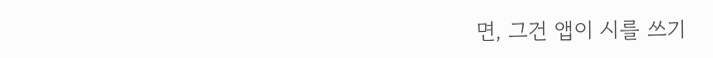면, 그건 앱이 시를 쓰기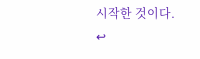시작한 것이다. ↩